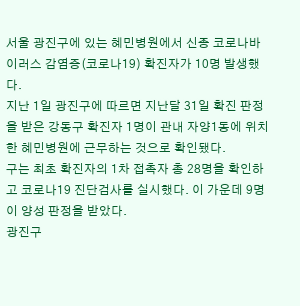서울 광진구에 있는 혜민병원에서 신종 코로나바이러스 감염증(코로나19) 확진자가 10명 발생했다.
지난 1일 광진구에 따르면 지난달 31일 확진 판정을 받은 강동구 확진자 1명이 관내 자양1동에 위치한 혜민병원에 근무하는 것으로 확인됐다.
구는 최초 확진자의 1차 접촉자 총 28명을 확인하고 코로나19 진단검사를 실시했다. 이 가운데 9명이 양성 판정을 받았다.
광진구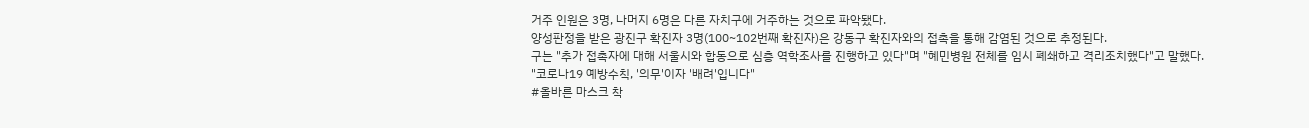거주 인원은 3명, 나머지 6명은 다른 자치구에 거주하는 것으로 파악됐다.
양성판정을 받은 광진구 확진자 3명(100~102번째 확진자)은 강동구 확진자와의 접촉을 통해 감염된 것으로 추정된다.
구는 "추가 접촉자에 대해 서울시와 합동으로 심층 역학조사를 진행하고 있다"며 "혜민병원 전체를 임시 폐쇄하고 격리조치했다"고 말했다.
"코로나19 예방수칙, '의무'이자 '배려'입니다"
#올바른 마스크 착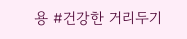용 #건강한 거리두기